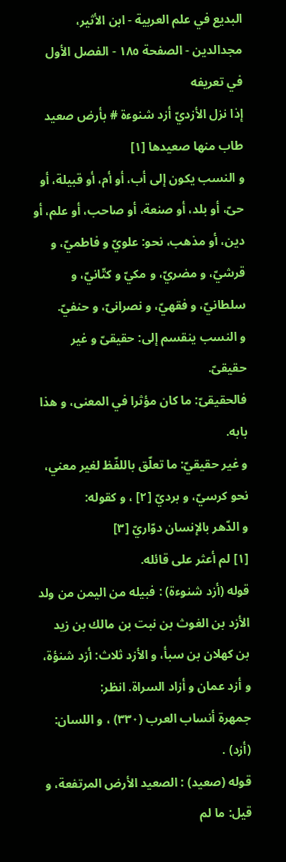البديع في علم العربية - ابن الأثير، مجدالدين - الصفحة ١٨٥ - الفصل الأول في تعريفه
إذا نزل الأزديّ أزد شنوءة # بأرض صعيد طاب منها صعيدها [١]
و النسب يكون إلى أب، أو أم، أو قبيلة، أو حىّ، أو بلد، أو صنعة، أو صاحب، أو علم، أو دين، أو مذهب، نحو: علويّ و فاطميّ، و قرشيّ، و مضريّ، و مكيّ و كتّانيّ، و سلطانيّ، و فقهيّ، و نصرانىّ، و حنفيّ.
و النسب ينقسم إلى: حقيقىّ و غير حقيقىّ.
فالحقيقىّ: ما كان مؤثرا في المعنى، و هذا بابه.
و غير حقيقيّ: ما تعلّق باللفّظ لغير معني، نحو كرسيّ، و برديّ [٢] ، و كقوله:
و الدّهر بالإنسان دوّاريّ [٣]
[١] لم أعثر على قائله.
قوله (أزد شنوءة) : فبيله من اليمن من ولد الأزد بن الغوث بن نبت بن مالك بن زيد بن كهلان بن سبأ، و الأزد ثلاث: أزد شنؤة، و أزد عمان و أزاد السراة. انظر:
جمهرة أنساب العرب (٣٣٠) ، و اللسان: (أزد) .
قوله (صعيد) : الصعيد الأرض المرتفعة، و قيل: ما لم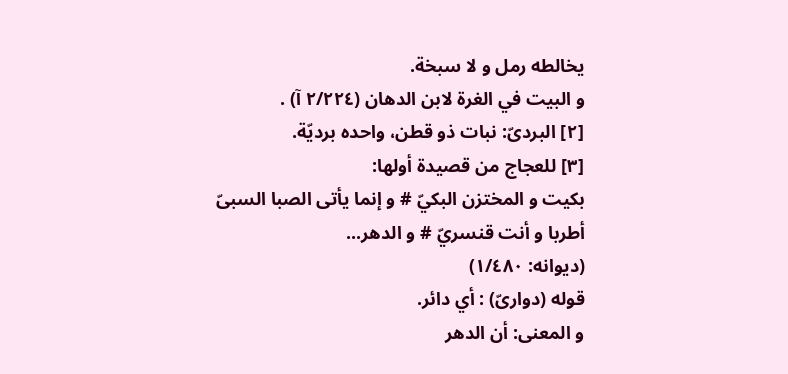يخالطه رمل و لا سبخة.
و البيت في الغرة لابن الدهان (٢/٢٢٤ آ) .
[٢] البردىّ: نبات ذو قطن، واحده برديّة.
[٣] للعجاج من قصيدة أولها:
بكيت و المختزن البكيّ # و إنما يأتى الصبا السبىّ
أطربا و أنت قنسريّ # و الدهر...
(ديوانه: ١/٤٨٠)
قوله (دوارىّ) : أي دائر.
و المعنى: أن الدهر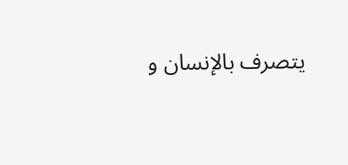يتصرف بالإنسان و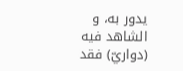يدور به، و الشاهد فيه (دواريّ) فقد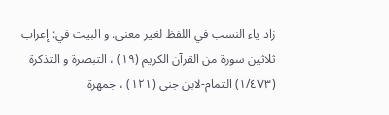زاد ياء النسب في اللفظ لغير معنى. و البيت في: إعراب ثلاثين سورة من القرآن الكريم (١٩) ، التبصرة و التذكرة (١/٤٧٣) التمام-لابن جنى (١٢١) ، جمهرة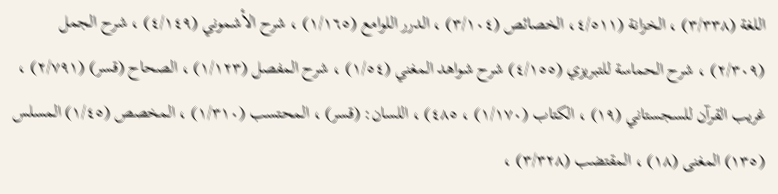اللغة (٣/٣٣٨) ، الخزانة (٤/٥١١، الخصائص (٣/١٠٤) ، الدرر اللوامع (١/١٦٥) ، شرح الأشموني (٤/١٤٩) ، شرح الجمل (٢/٣٠٩) ، شرح الحماسة للتبريزي (٤/١٥٥) شرح شواهد المغني (١/٥٤) ، شرح المفصل (١/١٢٣) ، الصحاح (قسر) (٢/٧٩١) ، غريب القرآن للسجستاني (١٩) ، الكتاب (١/١٧٠) ، ٤٨٥) ، اللسان: (قسر) ، المحتسب (١/٣١٠) ، المخصص (١/٤٥) المسلس (١٣٥) المغنى (١٨) ، المقتضب (٣/٣٢٨) ،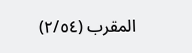المقرب (٢/٥٤)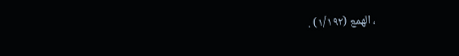، الهمع (١/١٩٢) .